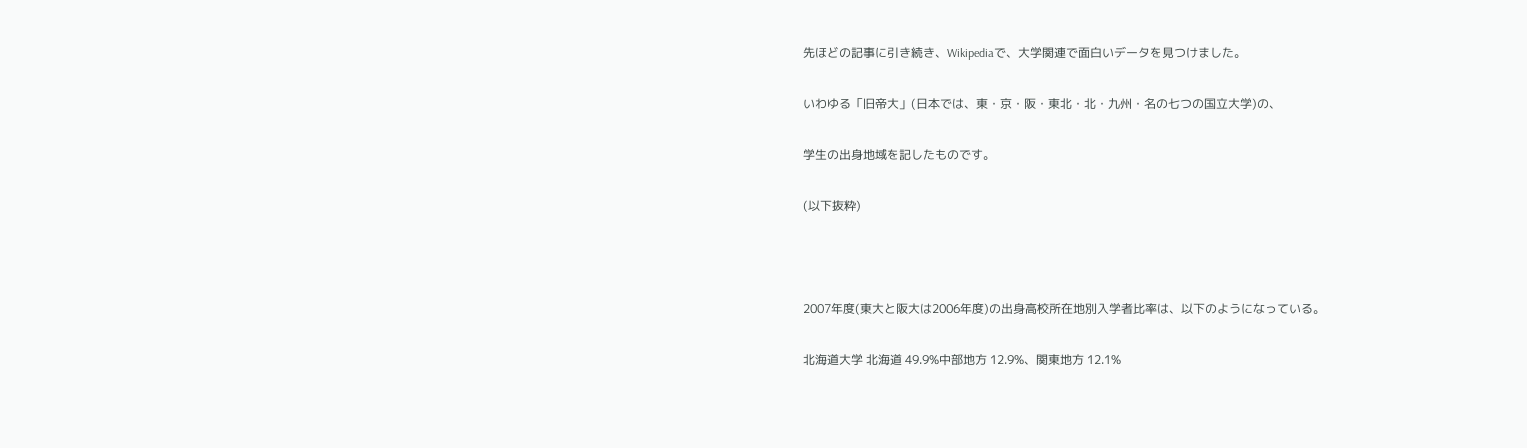先ほどの記事に引き続き、Wikipediaで、大学関連で面白いデータを見つけました。

いわゆる「旧帝大」(日本では、東・京・阪・東北・北・九州・名の七つの国立大学)の、

学生の出身地域を記したものです。

(以下抜粋)



2007年度(東大と阪大は2006年度)の出身高校所在地別入学者比率は、以下のようになっている。

北海道大学 北海道 49.9%中部地方 12.9%、関東地方 12.1%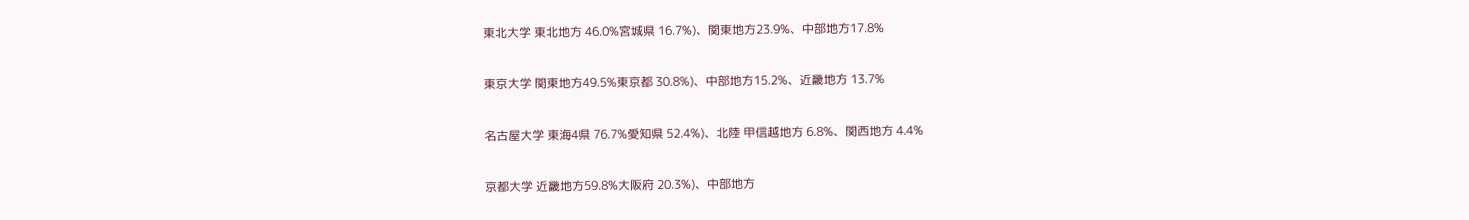東北大学 東北地方 46.0%宮城県 16.7%)、関東地方23.9%、中部地方17.8%

東京大学 関東地方49.5%東京都 30.8%)、中部地方15.2%、近畿地方 13.7%

名古屋大学 東海4県 76.7%愛知県 52.4%)、北陸 甲信越地方 6.8%、関西地方 4.4%

京都大学 近畿地方59.8%大阪府 20.3%)、中部地方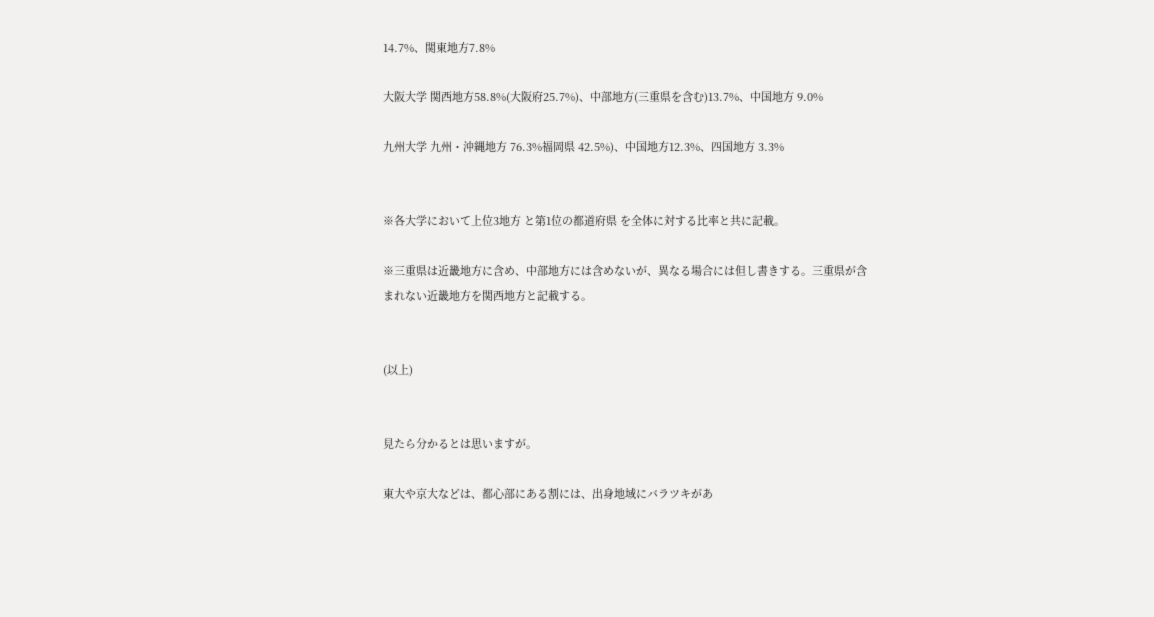14.7%、関東地方7.8%

大阪大学 関西地方58.8%(大阪府25.7%)、中部地方(三重県を含む)13.7%、中国地方 9.0%

九州大学 九州・沖縄地方 76.3%福岡県 42.5%)、中国地方12.3%、四国地方 3.3%


※各大学において上位3地方 と第1位の都道府県 を全体に対する比率と共に記載。

※三重県は近畿地方に含め、中部地方には含めないが、異なる場合には但し書きする。三重県が含まれない近畿地方を関西地方と記載する。


(以上)


見たら分かるとは思いますが。

東大や京大などは、都心部にある割には、出身地域にバラツキがあ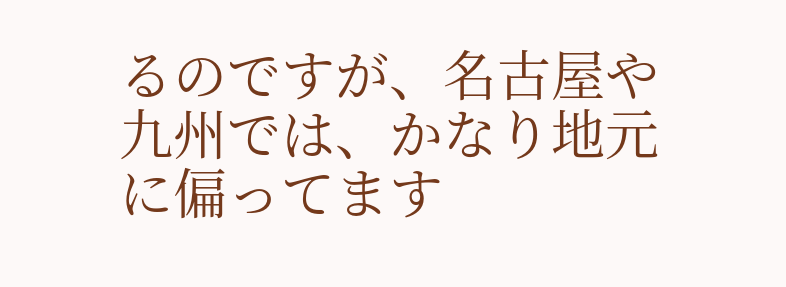るのですが、名古屋や九州では、かなり地元に偏ってます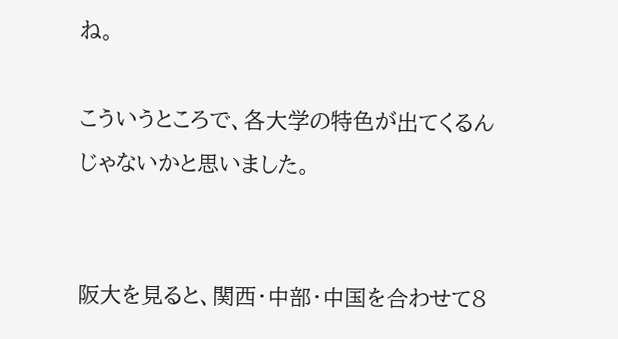ね。

こういうところで、各大学の特色が出てくるんじゃないかと思いました。


阪大を見ると、関西・中部・中国を合わせて8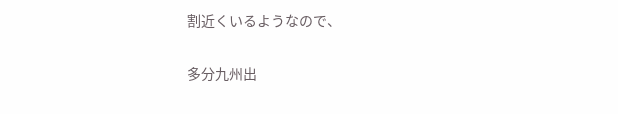割近くいるようなので、

多分九州出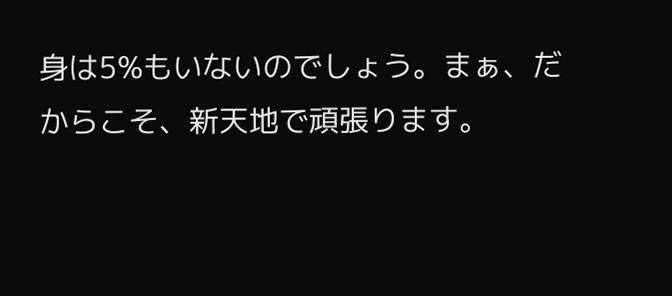身は5%もいないのでしょう。まぁ、だからこそ、新天地で頑張ります。